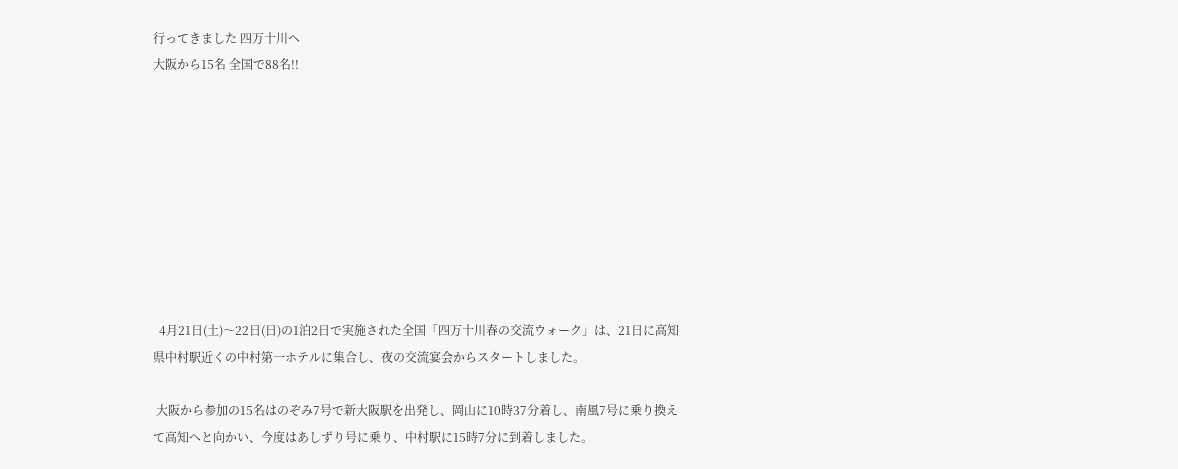行ってきました 四万十川へ
大阪から15名 全国で88名!!









  4月21日(土)〜22日(日)の1泊2日で実施された全国「四万十川春の交流ウォーク」は、21日に高知県中村駅近くの中村第一ホテルに集合し、夜の交流宴会からスタートしました。

 大阪から参加の15名はのぞみ7号で新大阪駅を出発し、岡山に10時37分着し、南風7号に乗り換えて高知へと向かい、今度はあしずり号に乗り、中村駅に15時7分に到着しました。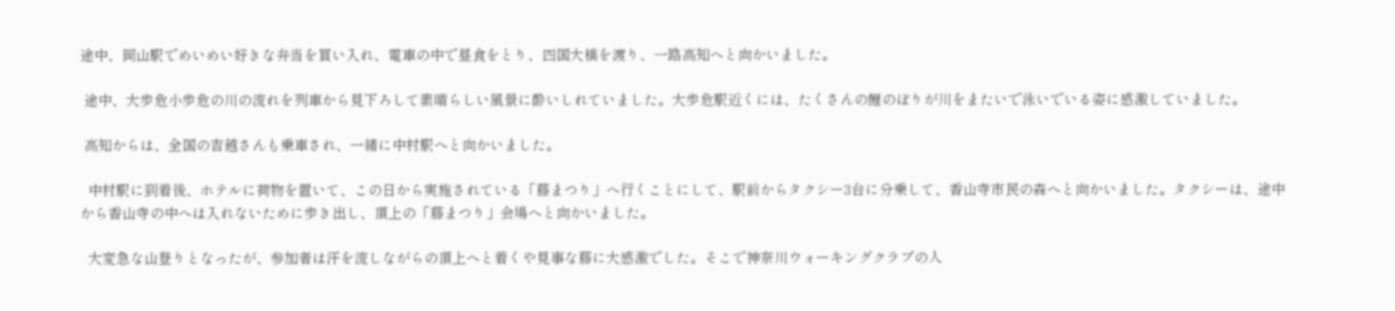途中、岡山駅でめいめい好きな弁当を買い入れ、電車の中で昼食をとり、四国大橋を渡り、一路高知へと向かいました。

 途中、大歩危小歩危の川の流れを列車から見下ろして素晴らしい風景に酔いしれていました。大歩危駅近くには、たくさんの鯉のぼりが川をまたいで泳いでいる姿に感激していました。

 高知からは、全国の吉越さんも乗車され、一緒に中村駅へと向かいました。

  中村駅に到着後、ホテルに荷物を置いて、この日から実施されている「藤まつり」へ行くことにして、駅前からタクシー3台に分乗して、香山寺市民の森へと向かいました。タクシーは、途中から香山寺の中へは入れないために歩き出し、頂上の「藤まつり」会場へと向かいました。

  大変急な山登りとなったが、参加者は汗を流しながらの頂上へと着くや見事な藤に大感激でした。そこで神奈川ウォーキングクラブの人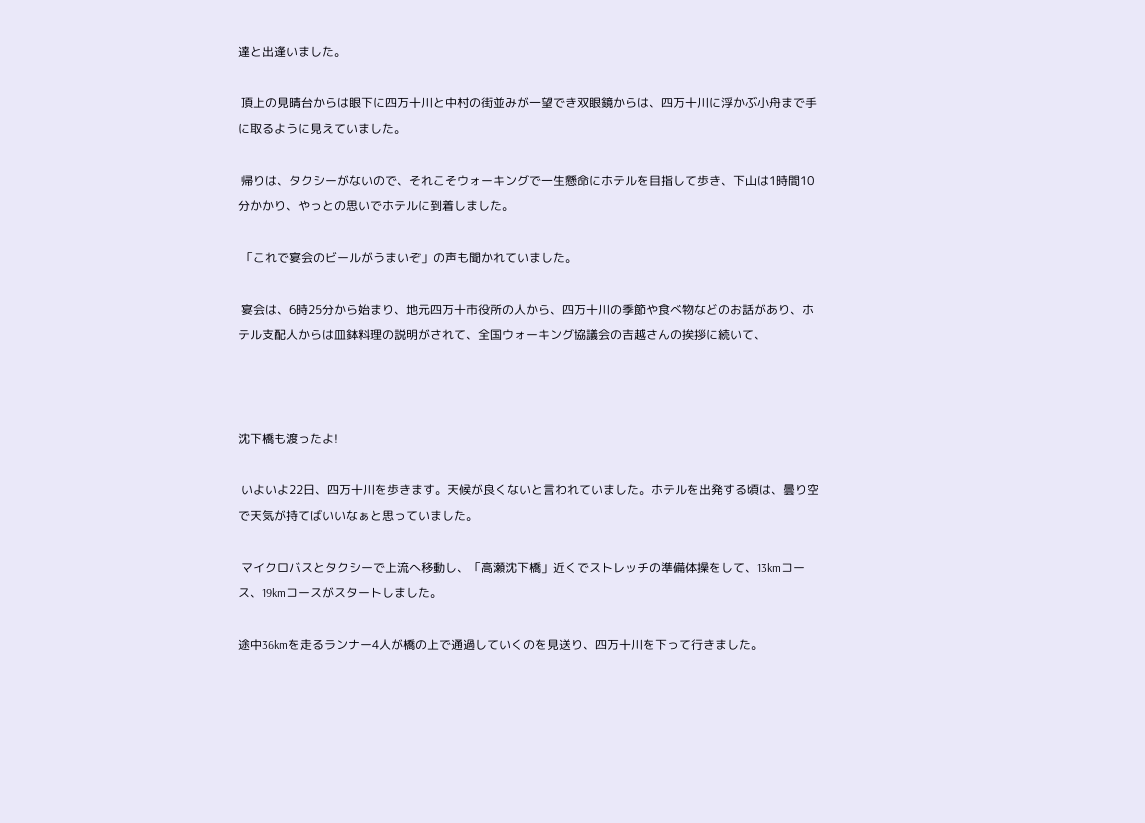達と出逢いました。

 頂上の見晴台からは眼下に四万十川と中村の街並みが一望でき双眼鏡からは、四万十川に浮かぶ小舟まで手に取るように見えていました。

 帰りは、タクシーがないので、それこそウォーキングで一生懸命にホテルを目指して歩き、下山は1時間10分かかり、やっとの思いでホテルに到着しました。

 「これで宴会のビールがうまいぞ」の声も聞かれていました。

 宴会は、6時25分から始まり、地元四万十市役所の人から、四万十川の季節や食べ物などのお話があり、ホテル支配人からは皿鉢料理の説明がされて、全国ウォーキング協議会の吉越さんの挨拶に続いて、



沈下橋も渡ったよ!

 いよいよ22日、四万十川を歩きます。天候が良くないと言われていました。ホテルを出発する頃は、曇り空で天気が持てばいいなぁと思っていました。

 マイクロバスとタクシーで上流へ移動し、「高瀬沈下橋」近くでストレッチの準備体操をして、13kmコース、19kmコースがスタートしました。

途中36kmを走るランナー4人が橋の上で通過していくのを見送り、四万十川を下って行きました。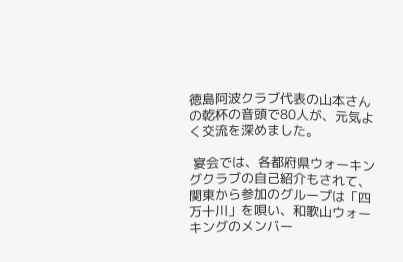徳島阿波クラブ代表の山本さんの乾杯の音頭で80人が、元気よく交流を深めました。

 宴会では、各都府県ウォーキングクラブの自己紹介もされて、関東から参加のグループは「四万十川」を唄い、和歌山ウォーキングのメンバー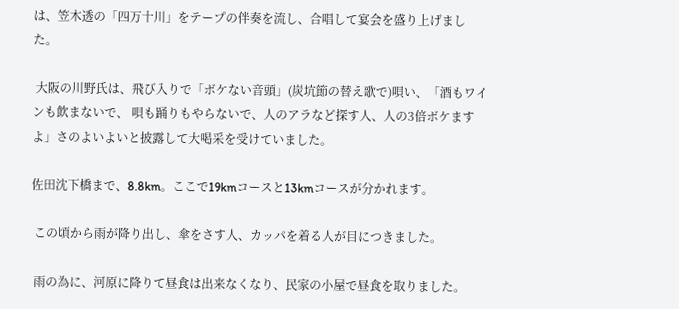は、笠木透の「四万十川」をテープの伴奏を流し、合唱して宴会を盛り上げました。

 大阪の川野氏は、飛び入りで「ボケない音頭」(炭坑節の替え歌で)唄い、「酒もワインも飲まないで、 唄も踊りもやらないで、人のアラなど探す人、人の3倍ボケますよ」さのよいよいと披露して大喝采を受けていました。

佐田沈下橋まで、8.8km。ここで19kmコースと13kmコースが分かれます。

 この頃から雨が降り出し、傘をさす人、カッパを着る人が目につきました。

 雨の為に、河原に降りて昼食は出来なくなり、民家の小屋で昼食を取りました。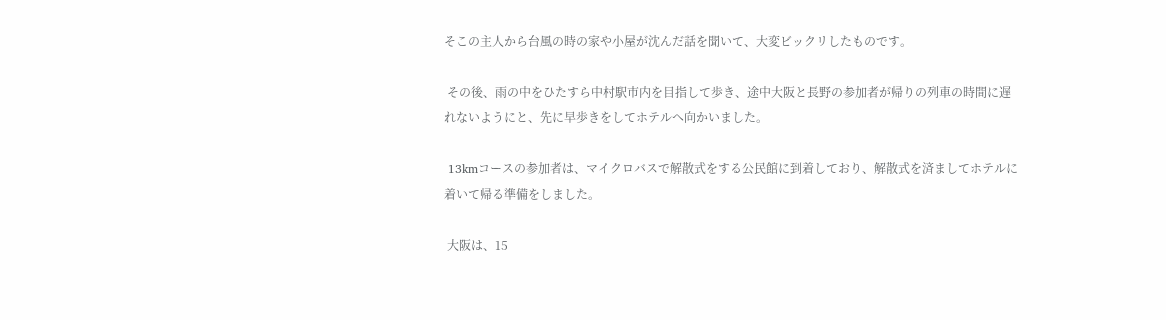そこの主人から台風の時の家や小屋が沈んだ話を聞いて、大変ビックリしたものです。

 その後、雨の中をひたすら中村駅市内を目指して歩き、途中大阪と長野の参加者が帰りの列車の時間に遅れないようにと、先に早歩きをしてホテルへ向かいました。

 13kmコースの参加者は、マイクロバスで解散式をする公民館に到着しており、解散式を済ましてホテルに着いて帰る準備をしました。

 大阪は、15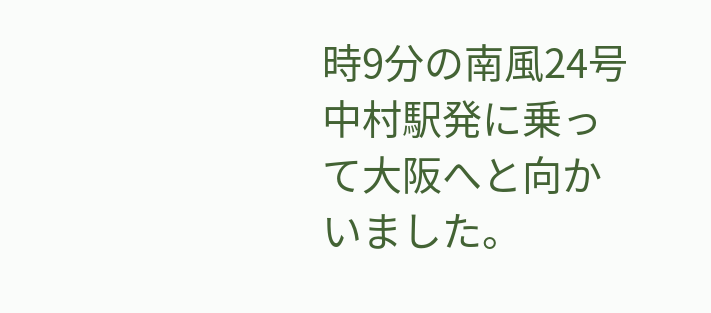時9分の南風24号中村駅発に乗って大阪へと向かいました。